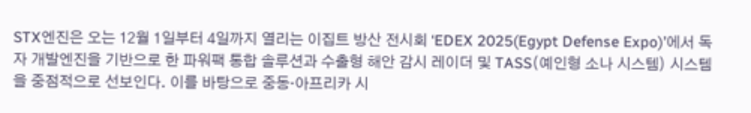STX엔진은 오는 12월 1일부터 4일까지 열리는 이집트 방산 전시회 ‘EDEX 2025(Egypt Defense Expo)’에서 독자 개발엔진을 기반으로 한 파워팩 통합 솔루션과 수출형 해안 감시 레이더 및 TASS(예인형 소나 시스템) 시스템을 중점적으로 선보인다. 이를 바탕으로 중동·아프리카 시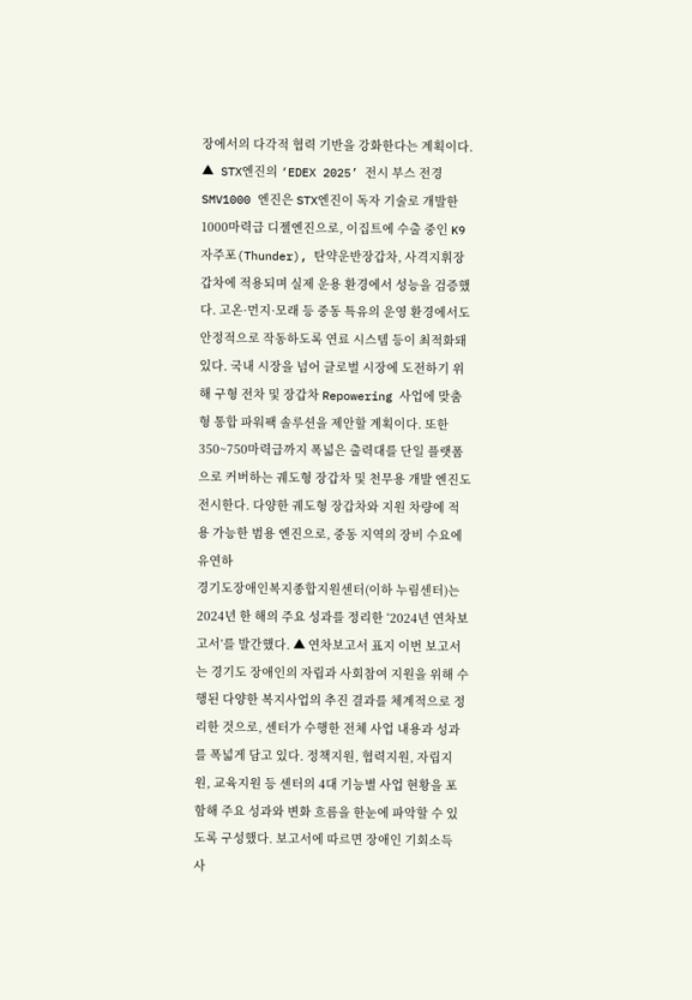장에서의 다각적 협력 기반을 강화한다는 계획이다. ▲ STX엔진의 ‘EDEX 2025’ 전시 부스 전경 SMV1000 엔진은 STX엔진이 독자 기술로 개발한 1000마력급 디젤엔진으로, 이집트에 수출 중인 K9 자주포(Thunder), 탄약운반장갑차, 사격지휘장갑차에 적용되며 실제 운용 환경에서 성능을 검증했다. 고온·먼지·모래 등 중동 특유의 운영 환경에서도 안정적으로 작동하도록 연료 시스템 등이 최적화돼 있다. 국내 시장을 넘어 글로벌 시장에 도전하기 위해 구형 전차 및 장갑차 Repowering 사업에 맞춤형 통합 파워팩 솔루션을 제안할 계획이다. 또한 350~750마력급까지 폭넓은 출력대를 단일 플랫폼으로 커버하는 궤도형 장갑차 및 천무용 개발 엔진도 전시한다. 다양한 궤도형 장갑차와 지원 차량에 적용 가능한 범용 엔진으로, 중동 지역의 장비 수요에 유연하
경기도장애인복지종합지원센터(이하 누림센터)는 2024년 한 해의 주요 성과를 정리한 ‘2024년 연차보고서’를 발간했다. ▲ 연차보고서 표지 이번 보고서는 경기도 장애인의 자립과 사회참여 지원을 위해 수행된 다양한 복지사업의 추진 결과를 체계적으로 정리한 것으로, 센터가 수행한 전체 사업 내용과 성과를 폭넓게 담고 있다. 정책지원, 협력지원, 자립지원, 교육지원 등 센터의 4대 기능별 사업 현황을 포함해 주요 성과와 변화 흐름을 한눈에 파악할 수 있도록 구성했다. 보고서에 따르면 장애인 기회소득 사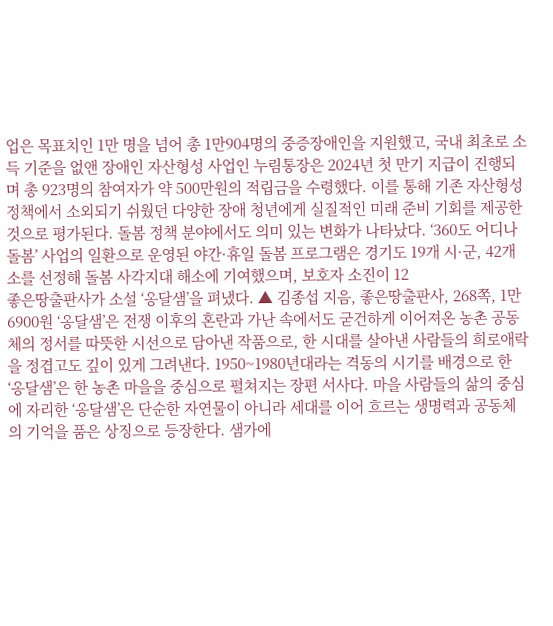업은 목표치인 1만 명을 넘어 총 1만904명의 중증장애인을 지원했고, 국내 최초로 소득 기준을 없앤 장애인 자산형성 사업인 누림통장은 2024년 첫 만기 지급이 진행되며 총 923명의 참여자가 약 500만원의 적립금을 수령했다. 이를 통해 기존 자산형성 정책에서 소외되기 쉬웠던 다양한 장애 청년에게 실질적인 미래 준비 기회를 제공한 것으로 평가된다. 돌봄 정책 분야에서도 의미 있는 변화가 나타났다. ‘360도 어디나돌봄’ 사업의 일환으로 운영된 야간·휴일 돌봄 프로그램은 경기도 19개 시·군, 42개소를 선정해 돌봄 사각지대 해소에 기여했으며, 보호자 소진이 12
좋은땅출판사가 소설 ‘옹달샘’을 펴냈다. ▲ 김종섭 지음, 좋은땅출판사, 268쪽, 1만6900원 ‘옹달샘’은 전쟁 이후의 혼란과 가난 속에서도 굳건하게 이어져온 농촌 공동체의 정서를 따뜻한 시선으로 담아낸 작품으로, 한 시대를 살아낸 사람들의 희로애락을 정겹고도 깊이 있게 그려낸다. 1950~1980년대라는 격동의 시기를 배경으로 한 ‘옹달샘’은 한 농촌 마을을 중심으로 펼쳐지는 장편 서사다. 마을 사람들의 삶의 중심에 자리한 ‘옹달샘’은 단순한 자연물이 아니라 세대를 이어 흐르는 생명력과 공동체의 기억을 품은 상징으로 등장한다. 샘가에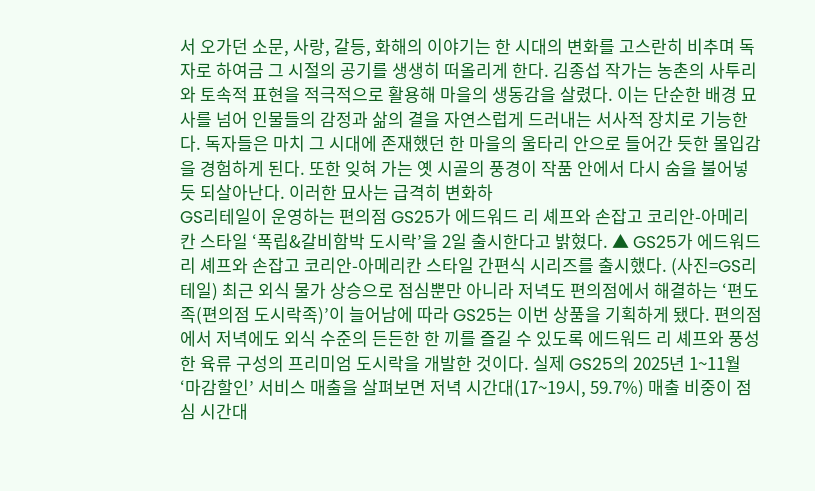서 오가던 소문, 사랑, 갈등, 화해의 이야기는 한 시대의 변화를 고스란히 비추며 독자로 하여금 그 시절의 공기를 생생히 떠올리게 한다. 김종섭 작가는 농촌의 사투리와 토속적 표현을 적극적으로 활용해 마을의 생동감을 살렸다. 이는 단순한 배경 묘사를 넘어 인물들의 감정과 삶의 결을 자연스럽게 드러내는 서사적 장치로 기능한다. 독자들은 마치 그 시대에 존재했던 한 마을의 울타리 안으로 들어간 듯한 몰입감을 경험하게 된다. 또한 잊혀 가는 옛 시골의 풍경이 작품 안에서 다시 숨을 불어넣듯 되살아난다. 이러한 묘사는 급격히 변화하
GS리테일이 운영하는 편의점 GS25가 에드워드 리 셰프와 손잡고 코리안-아메리칸 스타일 ‘폭립&갈비함박 도시락’을 2일 출시한다고 밝혔다. ▲ GS25가 에드워드 리 셰프와 손잡고 코리안-아메리칸 스타일 간편식 시리즈를 출시했다. (사진=GS리테일) 최근 외식 물가 상승으로 점심뿐만 아니라 저녁도 편의점에서 해결하는 ‘편도족(편의점 도시락족)’이 늘어남에 따라 GS25는 이번 상품을 기획하게 됐다. 편의점에서 저녁에도 외식 수준의 든든한 한 끼를 즐길 수 있도록 에드워드 리 셰프와 풍성한 육류 구성의 프리미엄 도시락을 개발한 것이다. 실제 GS25의 2025년 1~11월 ‘마감할인’ 서비스 매출을 살펴보면 저녁 시간대(17~19시, 59.7%) 매출 비중이 점심 시간대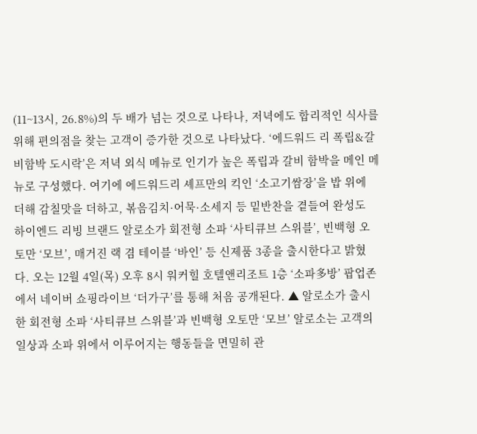(11~13시, 26.8%)의 두 배가 넘는 것으로 나타나, 저녁에도 합리적인 식사를 위해 편의점을 찾는 고객이 증가한 것으로 나타났다. ‘에드워드 리 폭립&갈비함박 도시락’은 저녁 외식 메뉴로 인기가 높은 폭립과 갈비 함박을 메인 메뉴로 구성했다. 여기에 에드워드리 셰프만의 킥인 ‘소고기쌈장’을 밥 위에 더해 감칠맛을 더하고, 볶음김치·어묵·소세지 등 밑반찬을 곁들여 완성도
하이엔드 리빙 브랜드 알로소가 회전형 소파 ‘사티큐브 스위블’, 빈백형 오토만 ‘모브’, 매거진 랙 겸 테이블 ‘바인’ 등 신제품 3종을 출시한다고 밝혔다. 오는 12월 4일(목) 오후 8시 워커힐 호텔앤리조트 1층 ‘소파多방’ 팝업존에서 네이버 쇼핑라이브 ‘더가구’를 통해 처음 공개된다. ▲ 알로소가 출시한 회전형 소파 ‘사티큐브 스위블’과 빈백형 오토만 ‘모브’ 알로소는 고객의 일상과 소파 위에서 이루어지는 행동들을 면밀히 관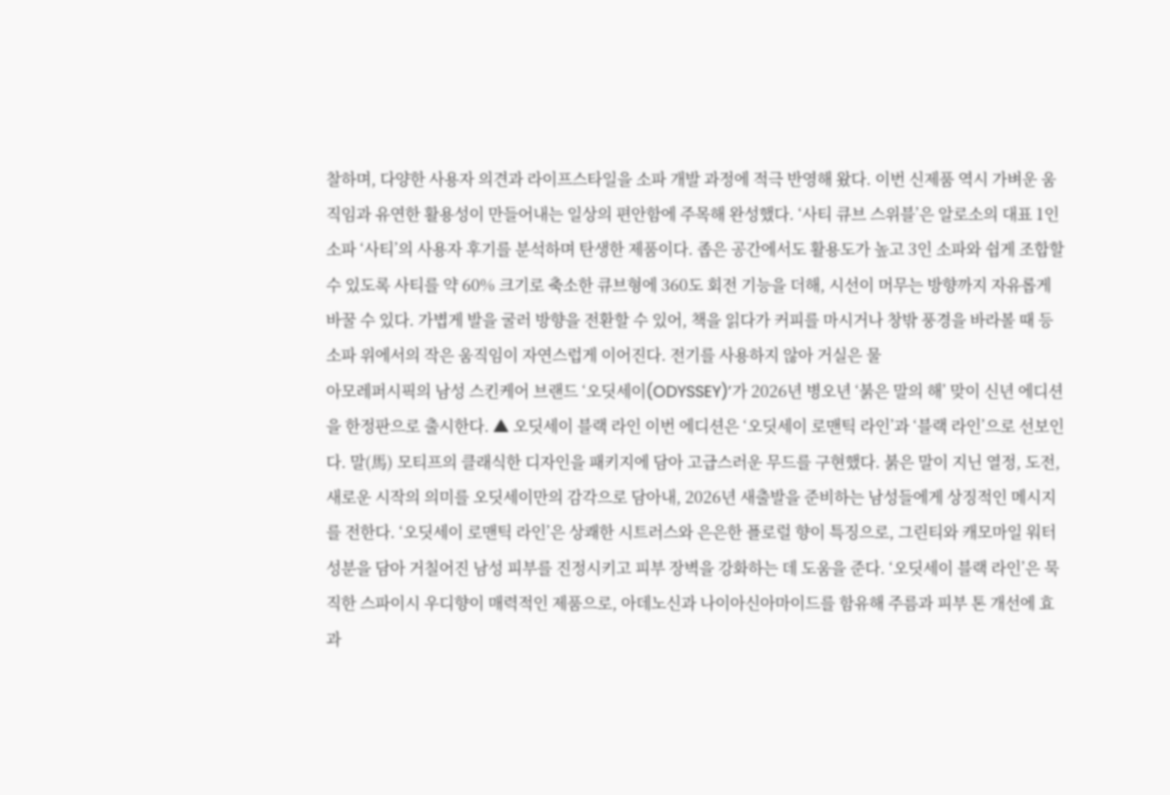찰하며, 다양한 사용자 의견과 라이프스타일을 소파 개발 과정에 적극 반영해 왔다. 이번 신제품 역시 가벼운 움직임과 유연한 활용성이 만들어내는 일상의 편안함에 주목해 완성했다. ‘사티 큐브 스위블’은 알로소의 대표 1인 소파 ‘사티’의 사용자 후기를 분석하며 탄생한 제품이다. 좁은 공간에서도 활용도가 높고 3인 소파와 쉽게 조합할 수 있도록 사티를 약 60% 크기로 축소한 큐브형에 360도 회전 기능을 더해, 시선이 머무는 방향까지 자유롭게 바꿀 수 있다. 가볍게 발을 굴러 방향을 전환할 수 있어, 책을 읽다가 커피를 마시거나 창밖 풍경을 바라볼 때 등 소파 위에서의 작은 움직임이 자연스럽게 이어진다. 전기를 사용하지 않아 거실은 물
아모레퍼시픽의 남성 스킨케어 브랜드 ‘오딧세이(ODYSSEY)’가 2026년 병오년 ‘붉은 말의 해’ 맞이 신년 에디션을 한정판으로 출시한다. ▲ 오딧세이 블랙 라인 이번 에디션은 ‘오딧세이 로맨틱 라인’과 ‘블랙 라인’으로 선보인다. 말(馬) 모티프의 클래식한 디자인을 패키지에 담아 고급스러운 무드를 구현했다. 붉은 말이 지닌 열정, 도전, 새로운 시작의 의미를 오딧세이만의 감각으로 담아내, 2026년 새출발을 준비하는 남성들에게 상징적인 메시지를 전한다. ‘오딧세이 로맨틱 라인’은 상쾌한 시트러스와 은은한 플로럴 향이 특징으로, 그린티와 캐모마일 워터 성분을 담아 거칠어진 남성 피부를 진정시키고 피부 장벽을 강화하는 데 도움을 준다. ‘오딧세이 블랙 라인’은 묵직한 스파이시 우디향이 매력적인 제품으로, 아데노신과 나이아신아마이드를 함유해 주름과 피부 톤 개선에 효과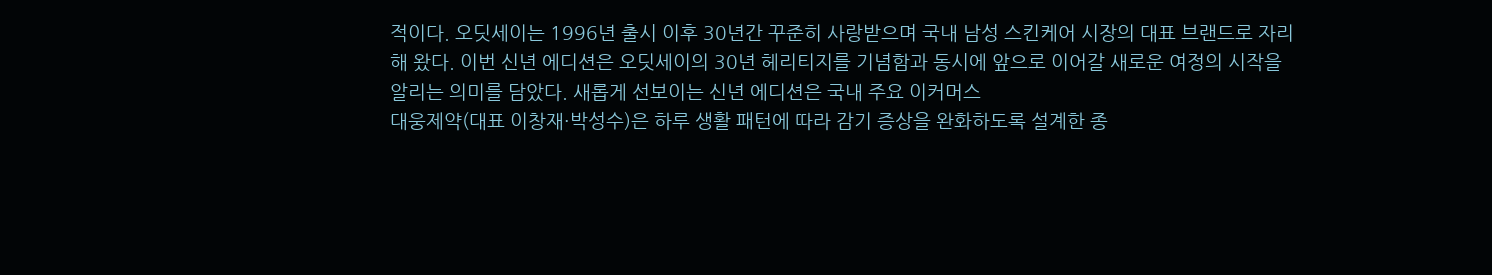적이다. 오딧세이는 1996년 출시 이후 30년간 꾸준히 사랑받으며 국내 남성 스킨케어 시장의 대표 브랜드로 자리해 왔다. 이번 신년 에디션은 오딧세이의 30년 헤리티지를 기념함과 동시에 앞으로 이어갈 새로운 여정의 시작을 알리는 의미를 담았다. 새롭게 선보이는 신년 에디션은 국내 주요 이커머스
대웅제약(대표 이창재·박성수)은 하루 생활 패턴에 따라 감기 증상을 완화하도록 설계한 종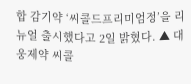합 감기약 ‘씨콜드프리미엄정’을 리뉴얼 출시했다고 2일 밝혔다. ▲ 대웅제약 씨콜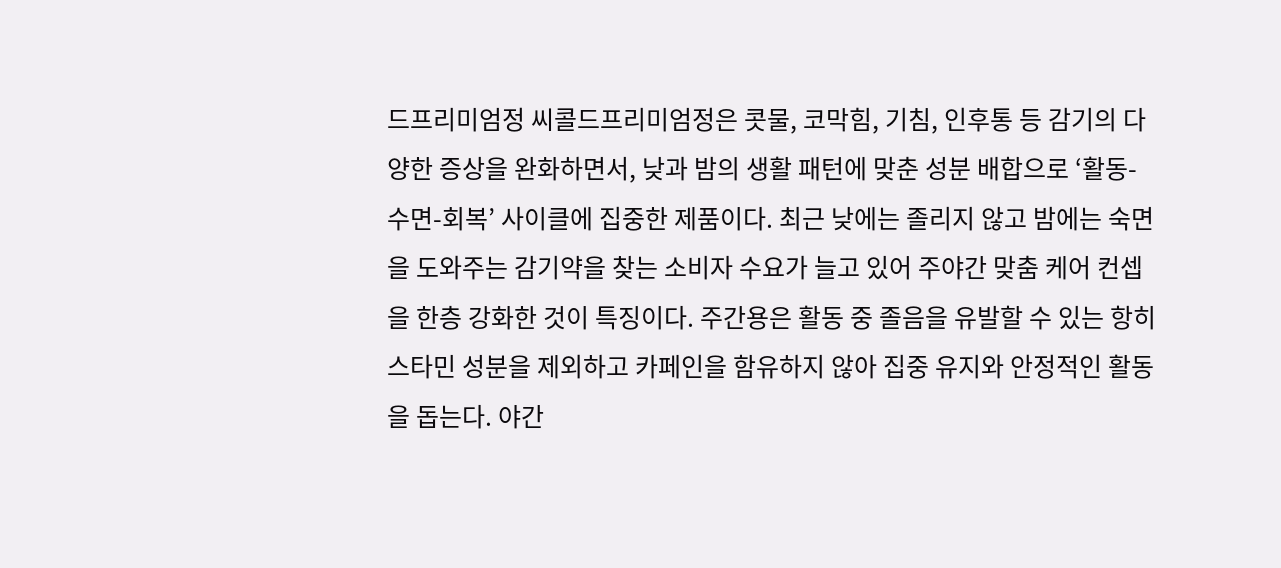드프리미엄정 씨콜드프리미엄정은 콧물, 코막힘, 기침, 인후통 등 감기의 다양한 증상을 완화하면서, 낮과 밤의 생활 패턴에 맞춘 성분 배합으로 ‘활동-수면-회복’ 사이클에 집중한 제품이다. 최근 낮에는 졸리지 않고 밤에는 숙면을 도와주는 감기약을 찾는 소비자 수요가 늘고 있어 주야간 맞춤 케어 컨셉을 한층 강화한 것이 특징이다. 주간용은 활동 중 졸음을 유발할 수 있는 항히스타민 성분을 제외하고 카페인을 함유하지 않아 집중 유지와 안정적인 활동을 돕는다. 야간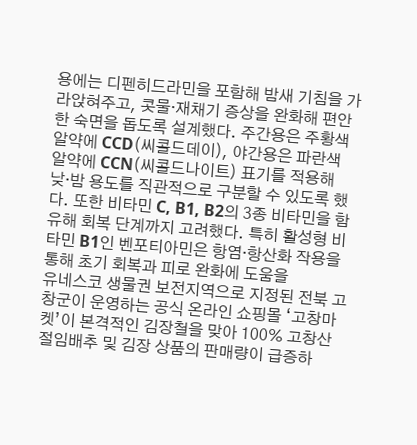용에는 디펜히드라민을 포함해 밤새 기침을 가라앉혀주고, 콧물·재채기 증상을 완화해 편안한 숙면을 돕도록 설계했다. 주간용은 주황색 알약에 CCD(씨콜드데이), 야간용은 파란색 알약에 CCN(씨콜드나이트) 표기를 적용해 낮·밤 용도를 직관적으로 구분할 수 있도록 했다. 또한 비타민 C, B1, B2의 3종 비타민을 함유해 회복 단계까지 고려했다. 특히 활성형 비타민 B1인 벤포티아민은 항염·항산화 작용을 통해 초기 회복과 피로 완화에 도움을
유네스코 생물권 보전지역으로 지정된 전북 고창군이 운영하는 공식 온라인 쇼핑몰 ‘고창마켓’이 본격적인 김장철을 맞아 100% 고창산 절임배추 및 김장 상품의 판매량이 급증하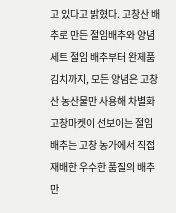고 있다고 밝혔다. 고창산 배추로 만든 절임배추와 양념 세트 절임 배추부터 완제품 김치까지, 모든 양념은 고창산 농산물만 사용해 차별화 고창마켓이 선보이는 절임배추는 고창 농가에서 직접 재배한 우수한 품질의 배추만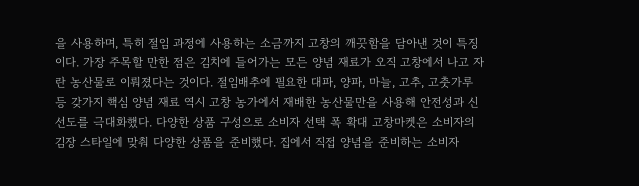을 사용하며, 특히 절임 과정에 사용하는 소금까지 고창의 깨끗함을 담아낸 것이 특징이다. 가장 주목할 만한 점은 김치에 들어가는 모든 양념 재료가 오직 고창에서 나고 자란 농산물로 이뤄졌다는 것이다. 절임배추에 필요한 대파, 양파, 마늘, 고추, 고춧가루 등 갖가지 핵심 양념 재료 역시 고창 농가에서 재배한 농산물만을 사용해 안전성과 신선도를 극대화했다. 다양한 상품 구성으로 소비자 선택 폭 확대 고창마켓은 소비자의 김장 스타일에 맞춰 다양한 상품을 준비했다. 집에서 직접 양념을 준비하는 소비자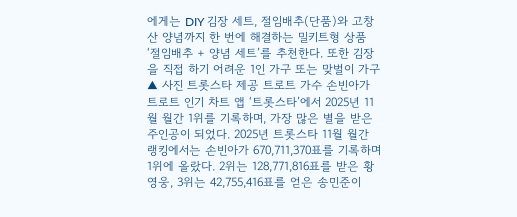에게는 DIY 김장 세트, 절임배추(단품)와 고창산 양념까지 한 번에 해결하는 밀키트형 상품 ‘절임배추 + 양념 세트’를 추천한다. 또한 김장을 직접 하기 어려운 1인 가구 또는 맞벌이 가구
▲ 사진 트롯스타 제공 트로트 가수 손빈아가 트로트 인기 차트 앱 ‘트롯스타’에서 2025년 11월 월간 1위를 기록하며, 가장 많은 별을 받은 주인공이 되었다. 2025년 트롯스타 11월 월간 랭킹에서는 손빈아가 670,711,370표를 기록하며 1위에 올랐다. 2위는 128,771,816표를 받은 황영웅, 3위는 42,755,416표를 얻은 송민준이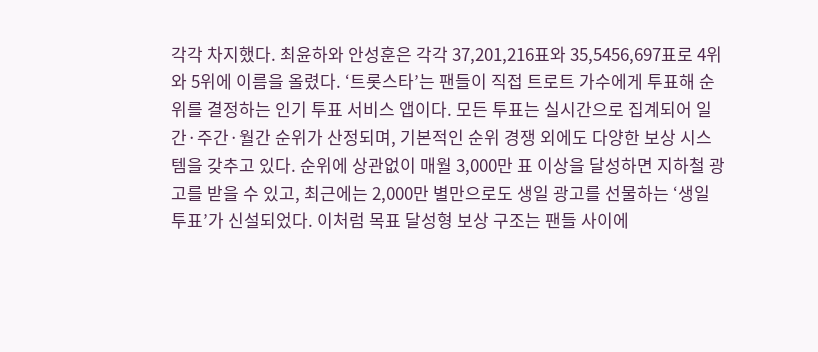각각 차지했다. 최윤하와 안성훈은 각각 37,201,216표와 35,5456,697표로 4위와 5위에 이름을 올렸다. ‘트롯스타’는 팬들이 직접 트로트 가수에게 투표해 순위를 결정하는 인기 투표 서비스 앱이다. 모든 투표는 실시간으로 집계되어 일간·주간·월간 순위가 산정되며, 기본적인 순위 경쟁 외에도 다양한 보상 시스템을 갖추고 있다. 순위에 상관없이 매월 3,000만 표 이상을 달성하면 지하철 광고를 받을 수 있고, 최근에는 2,000만 별만으로도 생일 광고를 선물하는 ‘생일 투표’가 신설되었다. 이처럼 목표 달성형 보상 구조는 팬들 사이에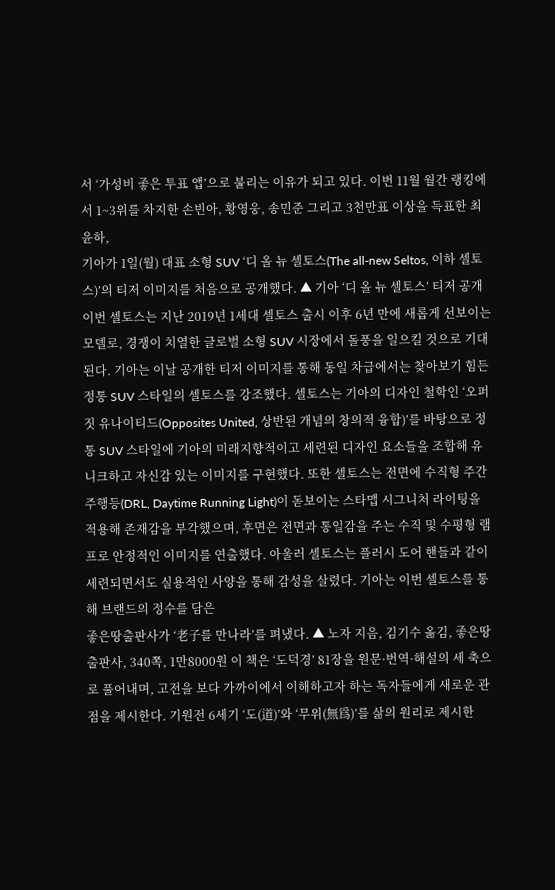서 ‘가성비 좋은 투표 앱’으로 불리는 이유가 되고 있다. 이번 11월 월간 랭킹에서 1~3위를 차지한 손빈아, 황영웅, 송민준 그리고 3천만표 이상을 득표한 최윤하,
기아가 1일(월) 대표 소형 SUV ‘디 올 뉴 셀토스(The all-new Seltos, 이하 셀토스)’의 티저 이미지를 처음으로 공개했다. ▲ 기아 ‘디 올 뉴 셀토스’ 티저 공개 이번 셀토스는 지난 2019년 1세대 셀토스 출시 이후 6년 만에 새롭게 선보이는 모델로, 경쟁이 치열한 글로벌 소형 SUV 시장에서 돌풍을 일으킬 것으로 기대된다. 기아는 이날 공개한 티저 이미지를 통해 동일 차급에서는 찾아보기 힘든 정통 SUV 스타일의 셀토스를 강조했다. 셀토스는 기아의 디자인 철학인 ‘오퍼짓 유나이티드(Opposites United, 상반된 개념의 창의적 융합)’를 바탕으로 정통 SUV 스타일에 기아의 미래지향적이고 세련된 디자인 요소들을 조합해 유니크하고 자신감 있는 이미지를 구현했다. 또한 셀토스는 전면에 수직형 주간주행등(DRL, Daytime Running Light)이 돋보이는 스타맵 시그니처 라이팅을 적용해 존재감을 부각했으며, 후면은 전면과 통일감을 주는 수직 및 수평형 램프로 안정적인 이미지를 연출했다. 아울러 셀토스는 플러시 도어 핸들과 같이 세련되면서도 실용적인 사양을 통해 감성을 살렸다. 기아는 이번 셀토스를 통해 브랜드의 정수를 담은
좋은땅출판사가 ‘老子를 만나라’를 펴냈다. ▲ 노자 지음, 김기수 옮김, 좋은땅출판사, 340쪽, 1만8000원 이 책은 ‘도덕경’ 81장을 원문·번역·해설의 세 축으로 풀어내며, 고전을 보다 가까이에서 이해하고자 하는 독자들에게 새로운 관점을 제시한다. 기원전 6세기 ‘도(道)’와 ‘무위(無爲)’를 삶의 원리로 제시한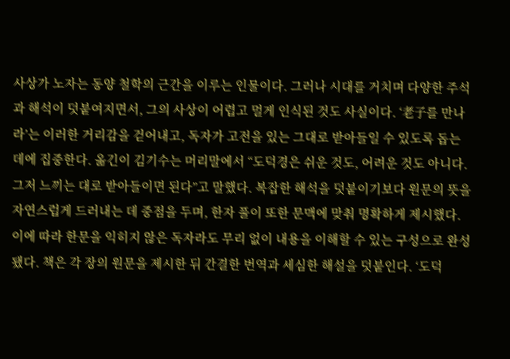사상가 노자는 동양 철학의 근간을 이루는 인물이다. 그러나 시대를 거치며 다양한 주석과 해석이 덧붙여지면서, 그의 사상이 어렵고 멀게 인식된 것도 사실이다. ‘老子를 만나라’는 이러한 거리감을 걷어내고, 독자가 고전을 있는 그대로 받아들일 수 있도록 돕는 데에 집중한다. 옮긴이 김기수는 머리말에서 “도덕경은 쉬운 것도, 어려운 것도 아니다. 그저 느끼는 대로 받아들이면 된다”고 말했다. 복잡한 해석을 덧붙이기보다 원문의 뜻을 자연스럽게 드러내는 데 중점을 두며, 한자 풀이 또한 문맥에 맞춰 명확하게 제시했다. 이에 따라 한문을 익히지 않은 독자라도 무리 없이 내용을 이해할 수 있는 구성으로 완성됐다. 책은 각 장의 원문을 제시한 뒤 간결한 번역과 세심한 해설을 덧붙인다. ‘도덕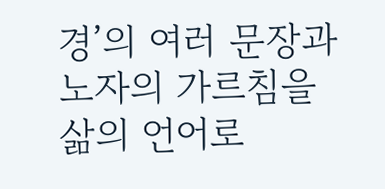경’의 여러 문장과 노자의 가르침을 삶의 언어로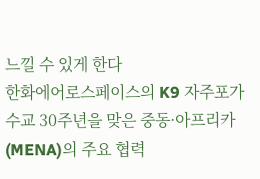느낄 수 있게 한다
한화에어로스페이스의 K9 자주포가 수교 30주년을 맞은 중동·아프리카(MENA)의 주요 협력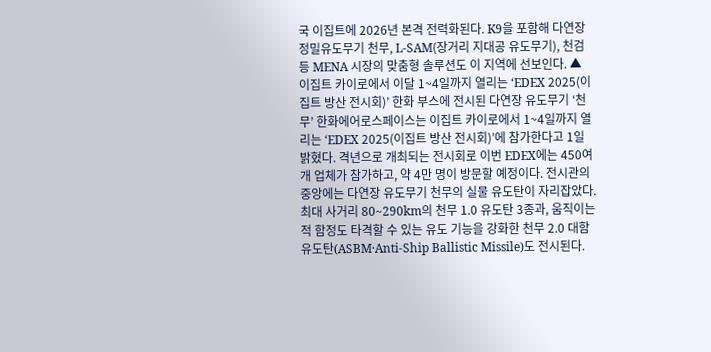국 이집트에 2026년 본격 전력화된다. K9을 포함해 다연장 정밀유도무기 천무, L-SAM(장거리 지대공 유도무기), 천검 등 MENA 시장의 맞춤형 솔루션도 이 지역에 선보인다. ▲ 이집트 카이로에서 이달 1~4일까지 열리는 ‘EDEX 2025(이집트 방산 전시회)’ 한화 부스에 전시된 다연장 유도무기 ‘천무’ 한화에어로스페이스는 이집트 카이로에서 1~4일까지 열리는 ‘EDEX 2025(이집트 방산 전시회)’에 참가한다고 1일 밝혔다. 격년으로 개최되는 전시회로 이번 EDEX에는 450여 개 업체가 참가하고, 약 4만 명이 방문할 예정이다. 전시관의 중앙에는 다연장 유도무기 천무의 실물 유도탄이 자리잡았다. 최대 사거리 80~290km의 천무 1.0 유도탄 3종과, 움직이는 적 함정도 타격할 수 있는 유도 기능을 강화한 천무 2.0 대함유도탄(ASBM·Anti-Ship Ballistic Missile)도 전시된다.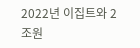2022년 이집트와 2조원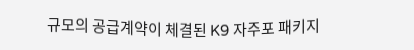규모의 공급계약이 체결된 K9 자주포 패키지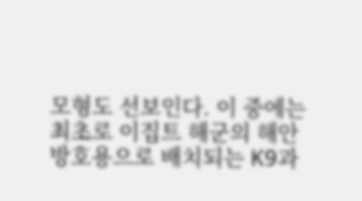모형도 선보인다. 이 중에는 최초로 이집트 해군의 해안 방호용으로 배치되는 K9과